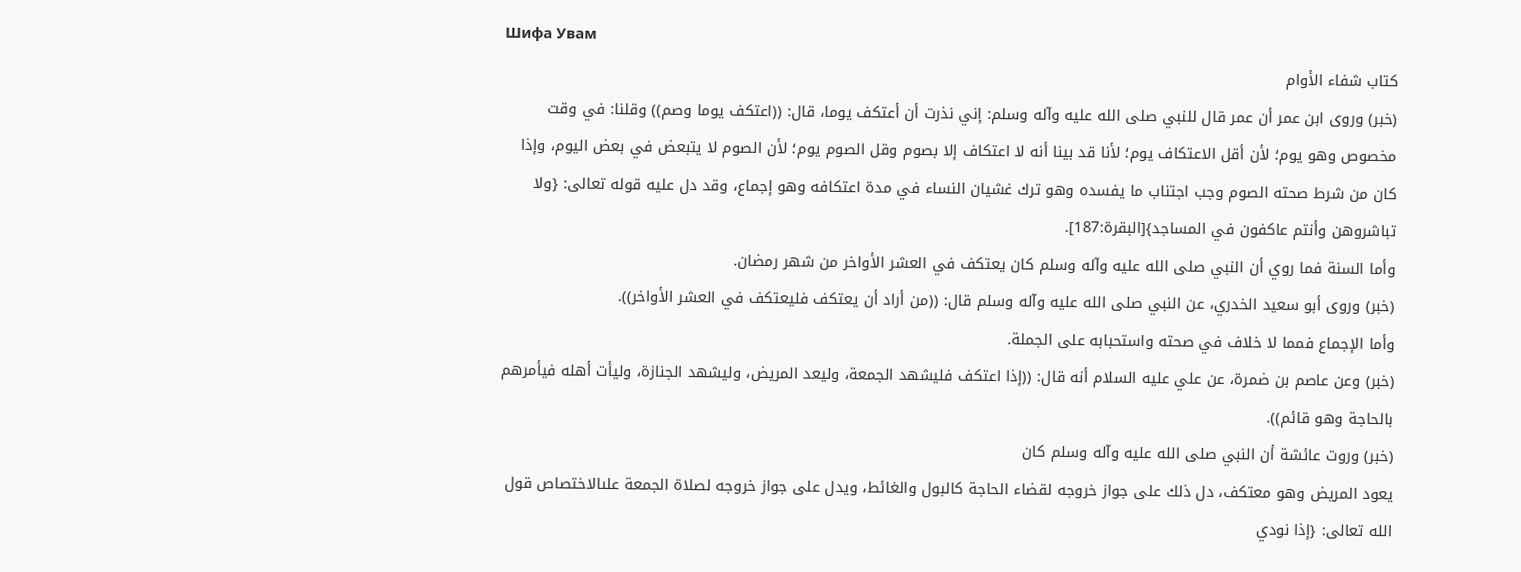Шифа Увам
كتاب شفاء الأوام
(خبر) وروى ابن عمر أن عمر قال للنبي صلى الله عليه وآله وسلم: إني نذرت أن أعتكف يوما، قال: ((اعتكف يوما وصم)) وقلنا: في وقت مخصوص وهو يوم؛ لأن أقل الاعتكاف يوم؛ لأنا قد بينا أنه لا اعتكاف إلا بصوم وقل الصوم يوم؛ لأن الصوم لا يتبعض في بعض اليوم، وإذا كان من شرط صحته الصوم وجب اجتناب ما يفسده وهو ترك غشيان النساء في مدة اعتكافه وهو إجماع، وقد دل عليه قوله تعالى: {ولا تباشروهن وأنتم عاكفون في المساجد}[البقرة:187].
وأما السنة فما روي أن النبي صلى الله عليه وآله وسلم كان يعتكف في العشر الأواخر من شهر رمضان.
(خبر) وروى أبو سعيد الخدري، عن النبي صلى الله عليه وآله وسلم قال: ((من أراد أن يعتكف فليعتكف في العشر الأواخر)).
وأما الإجماع فمما لا خلاف في صحته واستحبابه على الجملة.
(خبر) وعن عاصم بن ضمرة، عن علي عليه السلام أنه قال: ((إذا اعتكف فليشهد الجمعة، وليعد المريض، وليشهد الجنازة، وليأت أهله فيأمرهم بالحاجة وهو قائم)).
(خبر) وروت عائشة أن النبي صلى الله عليه وآله وسلم كان
يعود المريض وهو معتكف، دل ذلك على جواز خروجه لقضاء الحاجة كالبول والغائط، ويدل على جواز خروجه لصلاة الجمعة علىالاختصاص قول الله تعالى: {إذا نودي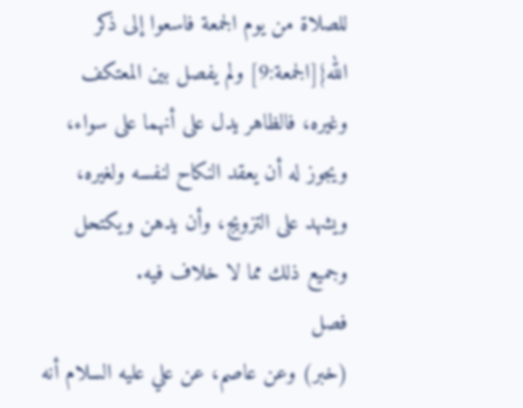للصلاة من يوم الجمعة فاسعوا إلى ذكر الله}[الجمعة:9] ولم يفصل بين المعتكف وغيره، فالظاهر يدل على أنهما على سواء، ويجوز له أن يعقد النكاح لنفسه ولغيره، ويشهد على التزويج، وأن يدهن ويكتحل وجميع ذلك مما لا خلاف فيه.
فصل
(خبر) وعن عاصم، عن علي عليه السلام أنه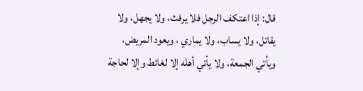قال: إذا اعتكف الرجل فلا يرفث، ولا يجهل، ولا يقاتل، ولا يساب، ولا يماري ، ويعود المريض، ويأتي الجمعة، ولا يأتي أهله إلا لغائط وإلا لحاجة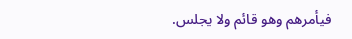فيأمرهم وهو قائم ولا يجلس.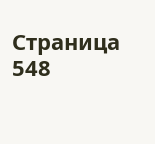Страница 548